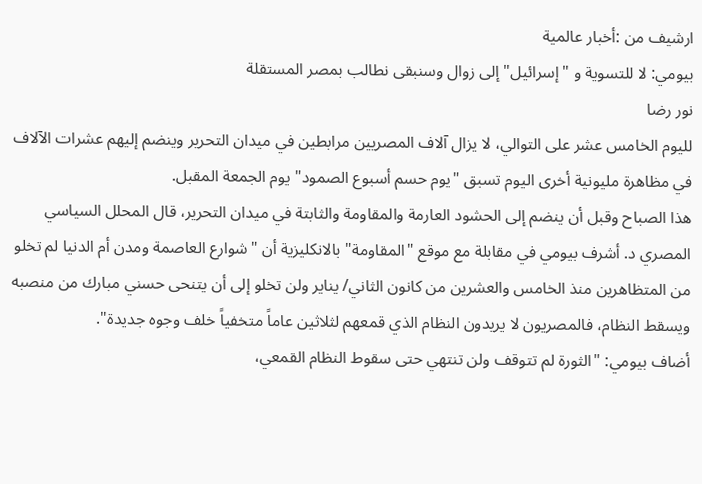ارشيف من :أخبار عالمية
بيومي: لا للتسوية و "إسرائيل" إلى زوال وسنبقى نطالب بمصر المستقلة
نور رضا
لليوم الخامس عشر على التوالي، لا يزال آلاف المصريين مرابطين في ميدان التحرير وينضم إليهم عشرات الآلاف في مظاهرة مليونية أخرى اليوم تسبق "يوم حسم أسبوع الصمود" يوم الجمعة المقبل.
هذا الصباح وقبل أن ينضم إلى الحشود العارمة والمقاومة والثابتة في ميدان التحرير، قال المحلل السياسي المصري د. أشرف بيومي في مقابلة مع موقع "المقاومة" بالانكليزية أن "شوارع العاصمة ومدن أم الدنيا لم تخلو من المتظاهرين منذ الخامس والعشرين من كانون الثاني/ يناير ولن تخلو إلى أن يتنحى حسني مبارك من منصبه ويسقط النظام، فالمصريون لا يريدون النظام الذي قمعهم لثلاثين عاماً متخفياً خلف وجوه جديدة".
أضاف بيومي: "الثورة لم تتوقف ولن تنتهي حتى سقوط النظام القمعي،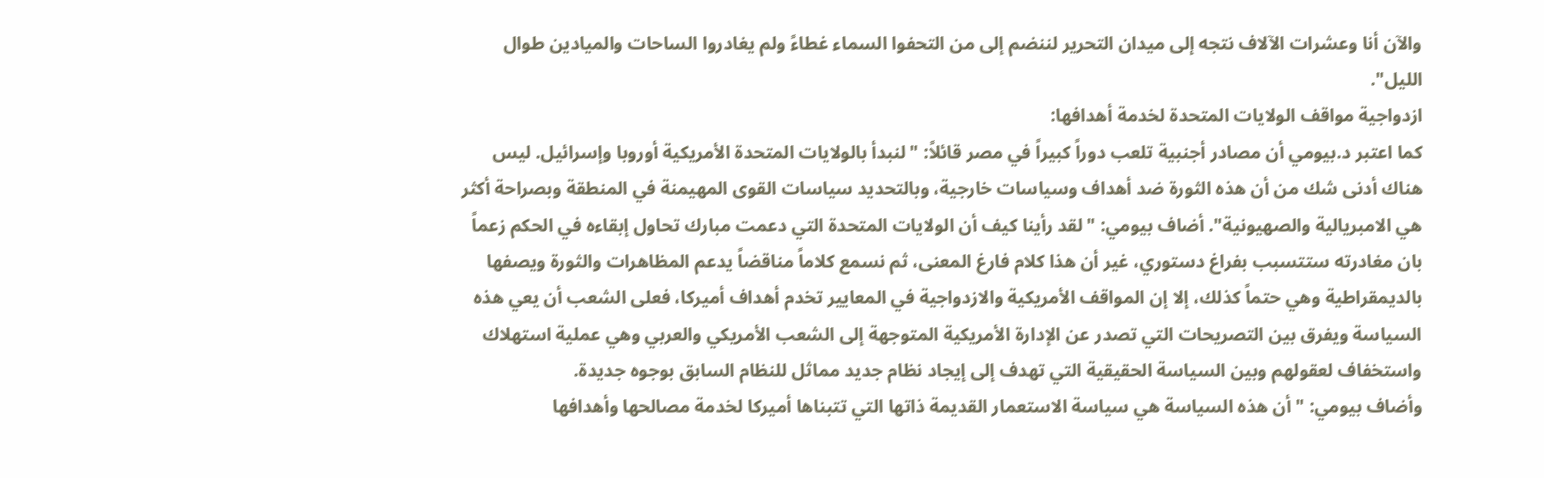والآن أنا وعشرات الآلاف نتجه إلى ميدان التحرير لننضم إلى من التحفوا السماء غطاءً ولم يغادروا الساحات والميادين طوال الليل".
ازدواجية مواقف الولايات المتحدة لخدمة أهدافها:
كما اعتبر د.بيومي أن مصادر أجنبية تلعب دوراً كبيراً في مصر قائلاً: "لنبدأ بالولايات المتحدة الأمريكية أوروبا وإسرائيل. ليس هناك أدنى شك من أن هذه الثورة ضد أهداف وسياسات خارجية، وبالتحديد سياسات القوى المهيمنة في المنطقة وبصراحة أكثر هي الامبريالية والصهيونية". أضاف بيومي: "لقد رأينا كيف أن الولايات المتحدة التي دعمت مبارك تحاول إبقاءه في الحكم زعماً بان مغادرته ستتسبب بفراغ دستوري، غير أن هذا كلام فارغ المعنى، ثم نسمع كلاماً مناقضاً يدعم المظاهرات والثورة ويصفها بالديمقراطية وهي حتماً كذلك، إلا إن المواقف الأمريكية والازدواجية في المعايير تخدم أهداف أميركا، فعلى الشعب أن يعي هذه السياسة ويفرق بين التصريحات التي تصدر عن الإدارة الأمريكية المتوجهة إلى الشعب الأمريكي والعربي وهي عملية استهلاك واستخفاف لعقولهم وبين السياسة الحقيقية التي تهدف إلى إيجاد نظام جديد مماثل للنظام السابق بوجوه جديدة.
وأضاف بيومي: " أن هذه السياسة هي سياسة الاستعمار القديمة ذاتها التي تتبناها أميركا لخدمة مصالحها وأهدافها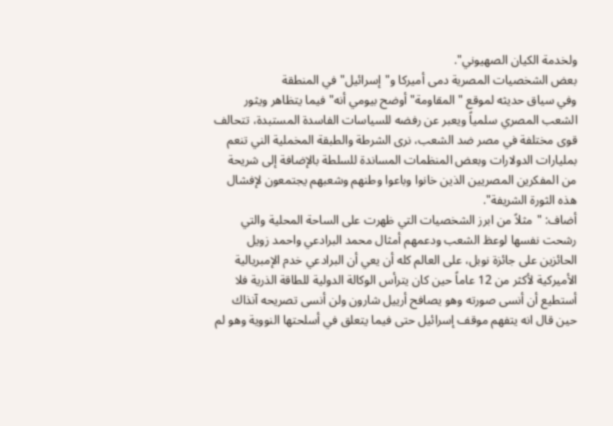ولخدمة الكيان الصهيوني".
بعض الشخصيات المصرية دمى أميركا و"إسرائيل" في المنطقة
وفي سياق حديثه لموقع "المقاومة" أوضح بيومي أنه" فيما يتظاهر ويثور الشعب المصري سلمياً ويعبر عن رفضه للسياسات الفاسدة المستبدة، تتحالف قوى مختلفة في مصر ضد الشعب، نرى الشرطة والطبقة المخملية الني تنعم بمليارات الدولارات وبعض المنظمات المساندة للسلطة بالإضافة إلى شريحة من المفكرين المصريين الذين خانوا وباعوا وطنهم وشعبهم يجتمعون لإفشال هذه الثورة الشريفة".
أضاف: "مثلاً من ابرز الشخصيات التي ظهرت على الساحة المحلية والتي رشحت نفسها لوعظ الشعب ودعمهم أمثال محمد البرادعي واحمد زويل الحائزين على جائزة نوبل، على العالم كله أن يعي أن البرادعي خدم الإمبريالية الأميركية لأكثر من 12 عاماً حين كان يترأس الوكالة الدولية للطاقة الذرية فلا أستطيع أن أنسى صورته وهو يصافح أرييل شارون ولن أنسى تصريحه آنذاك حين قال انه يتفهم موقف إسرائيل حتى فيما يتعلق في أسلحتها النووية وهو لم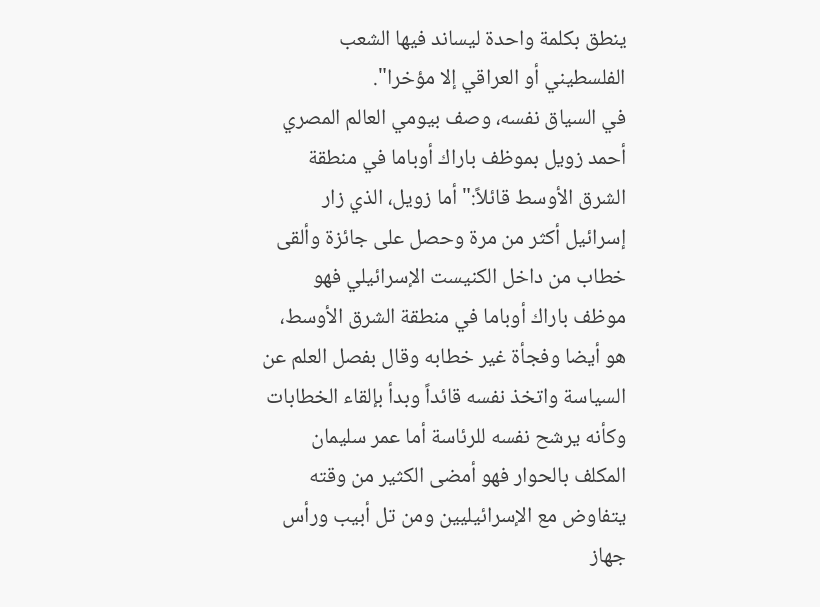ينطق بكلمة واحدة ليساند فيها الشعب الفلسطيني أو العراقي إلا مؤخرا".
في السياق نفسه، وصف بيومي العالم المصري أحمد زويل بموظف باراك أوباما في منطقة الشرق الأوسط قائلاً:" أما زويل، الذي زار إسرائيل أكثر من مرة وحصل على جائزة وألقى خطاب من داخل الكنيست الإسرائيلي فهو موظف باراك أوباما في منطقة الشرق الأوسط، هو أيضا وفجأة غير خطابه وقال بفصل العلم عن السياسة واتخذ نفسه قائداً وبدأ بإلقاء الخطابات وكأنه يرشح نفسه للرئاسة أما عمر سليمان المكلف بالحوار فهو أمضى الكثير من وقته يتفاوض مع الإسرائيليين ومن تل أبيب ورأس جهاز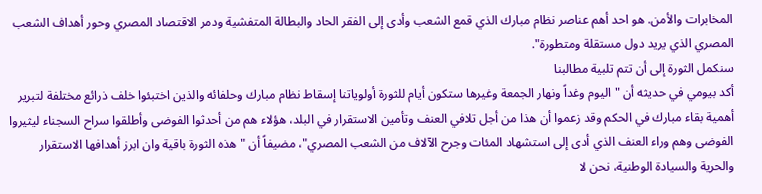المخابرات والأمن. هو احد أهم عناصر نظام مبارك الذي قمع الشعب وأدى إلى الفقر الحاد والبطالة المتفشية ودمر الاقتصاد المصري وحور أهداف الشعب المصري الذي يريد دول مستقلة ومتطورة".
سنكمل الثورة إلى أن تتم تلبية مطالبنا
أكد بيومي في حديثه أن "اليوم وغداً ونهار الجمعة وغيرها ستكون أيام للثورة أولوياتنا إسقاط نظام مبارك وحلفائه والذين اختبئوا خلف ذرائع مختلفة لتبرير أهمية بقاء مبارك في الحكم وقد زعموا أن هذا من أجل تلافي العنف وتأمين الاستقرار في البلد، هؤلاء هم من أحدثوا الفوضى وأطلقوا سراح السجناء ليثيروا الفوضى وهم وراء العنف الذي أدى إلى استشهاد المئات وجرح الآلاف من الشعب المصري"، مضيفاً أن "هذه الثورة باقية وان ابرز أهدافها الاستقرار والحرية والسيادة الوطنية، نحن لا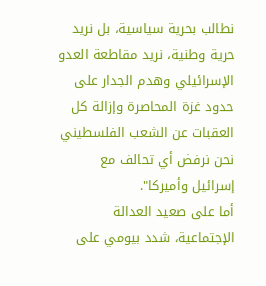نطالب بحرية سياسية، بل نريد حرية وطنية، نريد مقاطعة العدو الإسرائيلي وهدم الجدار على حدود غزة المحاصرة وإزالة كل العقبات عن الشعب الفلسطيني نحن نرفض أي تحالف مع إسرائيل وأميركا".
أما على صعيد العدالة الإجتماعية، شدد بيومي على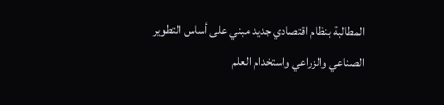المطالبة بنظام اقتصادي جديد مبني على أساس التطوير الصناعي والزراعي واستخدام العلم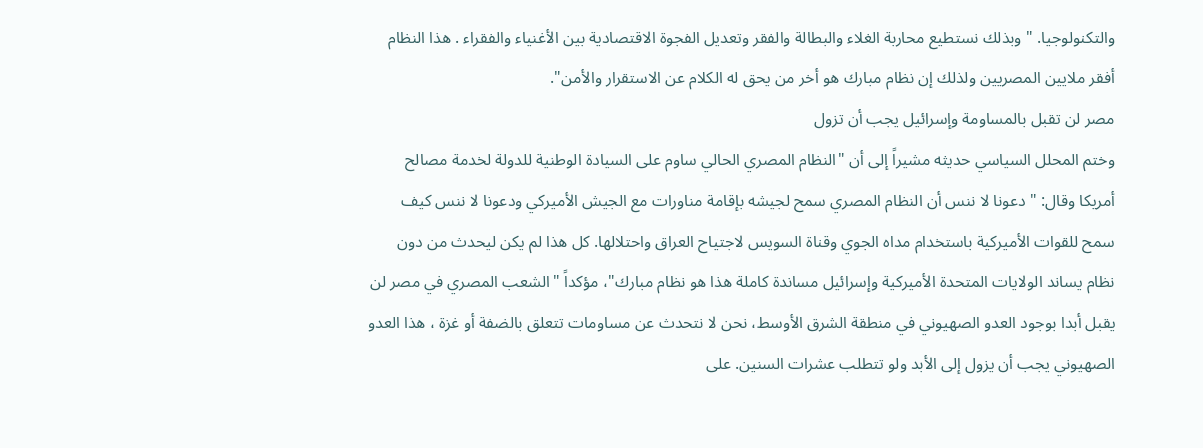والتكنولوجيا. "وبذلك نستطيع محاربة الغلاء والبطالة والفقر وتعديل الفجوة الاقتصادية بين الأغنياء والفقراء . هذا النظام أفقر ملايين المصريين ولذلك إن نظام مبارك هو أخر من يحق له الكلام عن الاستقرار والأمن".
مصر لن تقبل بالمساومة وإسرائيل يجب أن تزول
وختم المحلل السياسي حديثه مشيراً إلى أن "النظام المصري الحالي ساوم على السيادة الوطنية للدولة لخدمة مصالح أمريكا وقال: " دعونا لا ننس أن النظام المصري سمح لجيشه بإقامة مناورات مع الجيش الأميركي ودعونا لا ننس كيف سمح للقوات الأميركية باستخدام مداه الجوي وقناة السويس لاجتياح العراق واحتلالها. كل هذا لم يكن ليحدث من دون نظام يساند الولايات المتحدة الأميركية وإسرائيل مساندة كاملة هذا هو نظام مبارك"، مؤكداً "الشعب المصري في مصر لن يقبل أبدا بوجود العدو الصهيوني في منطقة الشرق الأوسط، نحن لا نتحدث عن مساومات تتعلق بالضفة أو غزة ، هذا العدو الصهيوني يجب أن يزول إلى الأبد ولو تتطلب عشرات السنين. على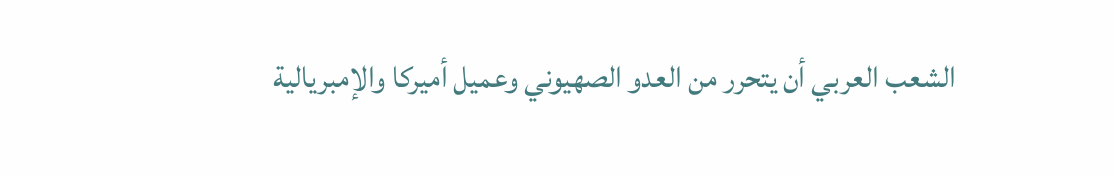الشعب العربي أن يتحرر من العدو الصهيوني وعميل أميركا والإمبريالية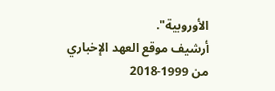الأوروبية".
أرشيف موقع العهد الإخباري من 1999-2018